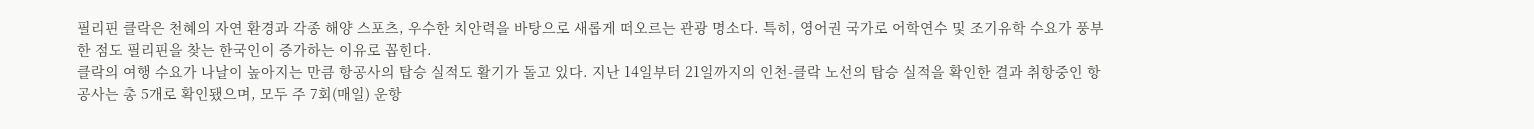필리핀 클락은 천혜의 자연 환경과 각종 해양 스포츠, 우수한 치안력을 바탕으로 새롭게 떠오르는 관광 명소다. 특히, 영어권 국가로 어학연수 및 조기유학 수요가 풍부한 점도 필리핀을 찾는 한국인이 증가하는 이유로 꼽힌다.
클락의 여행 수요가 나날이 높아지는 만큼 항공사의 탑승 실적도 활기가 돌고 있다. 지난 14일부터 21일까지의 인천-클락 노선의 탑승 실적을 확인한 결과 취항중인 항공사는 총 5개로 확인됐으며, 모두 주 7회(매일) 운항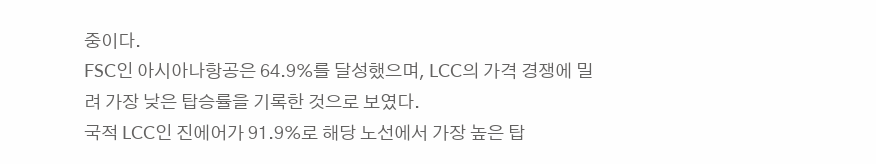중이다.
FSC인 아시아나항공은 64.9%를 달성했으며, LCC의 가격 경쟁에 밀려 가장 낮은 탑승률을 기록한 것으로 보였다.
국적 LCC인 진에어가 91.9%로 해당 노선에서 가장 높은 탑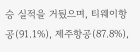승 실적을 거뒀으며, 티웨이항공(91.1%), 제주항공(87.8%),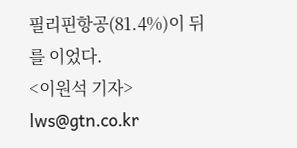필리핀항공(81.4%)이 뒤를 이었다.
<이원석 기자> lws@gtn.co.kr